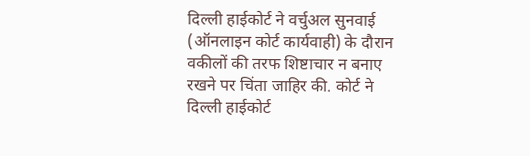दिल्ली हाईकोर्ट ने वर्चुअल सुनवाई (ऑनलाइन कोर्ट कार्यवाही) के दौरान वकीलों की तरफ शिष्टाचार न बनाए रखने पर चिंता जाहिर की. कोर्ट ने दिल्ली हाईकोर्ट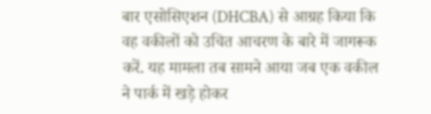बार एसोसिएशन (DHCBA) से आग्रह किया कि वह वकीलों को उचित आचरण के बारे में जागरूक करें. यह मामला तब सामने आया जब एक वकील ने पार्क में खड़े होकर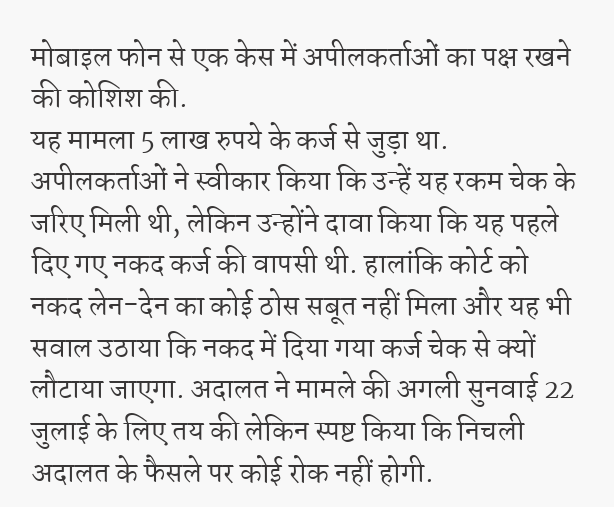मोबाइल फोन से एक केस में अपीलकर्ताओं का पक्ष रखने की कोशिश की.
यह मामला 5 लाख रुपये के कर्ज से जुड़ा था. अपीलकर्ताओं ने स्वीकार किया कि उन्हें यह रकम चेक के जरिए मिली थी, लेकिन उन्होंने दावा किया कि यह पहले दिए गए नकद कर्ज की वापसी थी. हालांकि कोर्ट को नकद लेन-देन का कोई ठोस सबूत नहीं मिला और यह भी सवाल उठाया कि नकद में दिया गया कर्ज चेक से क्यों लौटाया जाएगा. अदालत ने मामले की अगली सुनवाई 22 जुलाई के लिए तय की लेकिन स्पष्ट किया कि निचली अदालत के फैसले पर कोई रोक नहीं होगी.